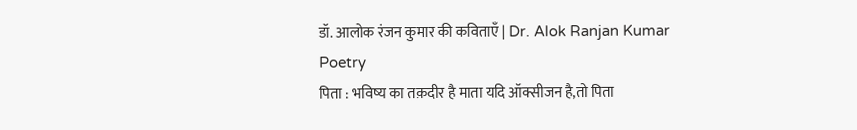डॉ. आलोक रंजन कुमार की कविताएँ | Dr. Alok Ranjan Kumar Poetry
पिता : भविष्य का तक़दीर है माता यदि ऑक्सीजन है,तो पिता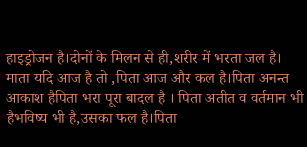हाइड्रोजन है।दोनों के मिलन से ही,शरीर में भरता जल है। माता यदि आज है तो ,पिता आज और कल है।पिता अनन्त आकाश हैपिता भरा पूरा बादल है । पिता अतीत व वर्तमान भी हैभविष्य भी है,उसका फल है।पिता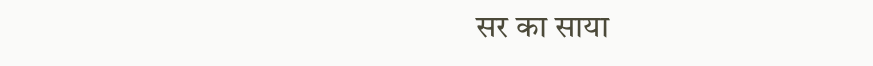सर का साया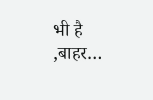भी है ,बाहर…